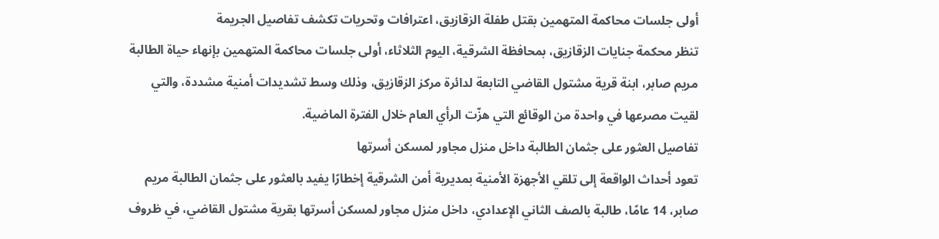أولى جلسات محاكمة المتهمين بقتل طفلة الزقازيق، اعترافات وتحريات تكشف تفاصيل الجريمة
تنظر محكمة جنايات الزقازيق، بمحافظة الشرقية، اليوم الثلاثاء، أولى جلسات محاكمة المتهمين بإنهاء حياة الطالبة مريم صابر، ابنة قرية مشتول القاضي التابعة لدائرة مركز الزقازيق، وذلك وسط تشديدات أمنية مشددة، والتي لقيت مصرعها في واحدة من الوقائع التي هزّت الرأي العام خلال الفترة الماضية.
تفاصيل العثور على جثمان الطالبة داخل منزل مجاور لمسكن أسرتها
تعود أحداث الواقعة إلى تلقي الأجهزة الأمنية بمديرية أمن الشرقية إخطارًا يفيد بالعثور على جثمان الطالبة مريم صابر، 14 عامًا، طالبة بالصف الثاني الإعدادي، داخل منزل مجاور لمسكن أسرتها بقرية مشتول القاضي، في ظروف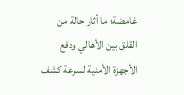غامضة؛ ما أثار حالة من القلق بين الأهالي ودفع الأجهزة الأمنية لسرعة كشف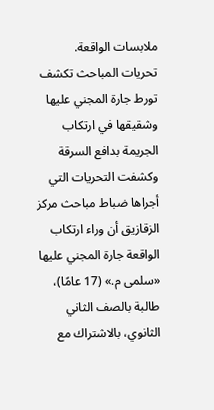ملابسات الواقعة.
تحريات المباحث تكشف تورط جارة المجني عليها وشقيقها في ارتكاب الجريمة بدافع السرقة
وكشفت التحريات التي أجراها ضباط مباحث مركز الزقازيق أن وراء ارتكاب الواقعة جارة المجني عليها «سلمى م.» (17 عامًا)، طالبة بالصف الثاني الثانوي، بالاشتراك مع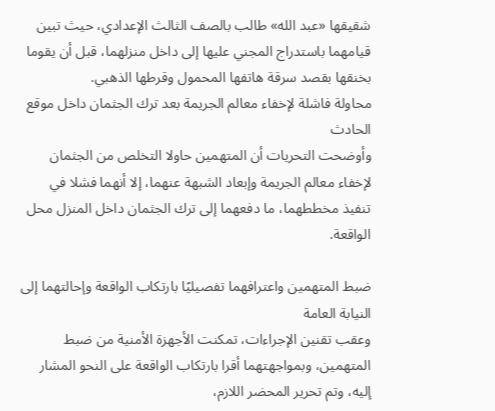شقيقها «عبد الله» طالب بالصف الثالث الإعدادي، حيث تبين قيامهما باستدراج المجني عليها إلى داخل منزلهما، قبل أن يقوما بخنقها بقصد سرقة هاتفها المحمول وقرطها الذهبي.
محاولة فاشلة لإخفاء معالم الجريمة بعد ترك الجثمان داخل موقع الحادث
وأوضحت التحريات أن المتهمين حاولا التخلص من الجثمان لإخفاء معالم الجريمة وإبعاد الشبهة عنهما، إلا أنهما فشلا في تنفيذ مخططهما، ما دفعهما إلى ترك الجثمان داخل المنزل محل الواقعة.

ضبط المتهمين واعترافهما تفصيليًا بارتكاب الواقعة وإحالتهما إلى النيابة العامة
وعقب تقنين الإجراءات، تمكنت الأجهزة الأمنية من ضبط المتهمين، وبمواجهتهما أقرا بارتكاب الواقعة على النحو المشار إليه، وتم تحرير المحضر اللازم،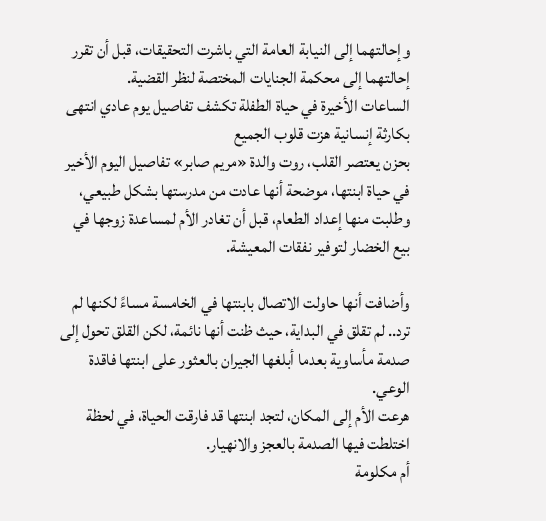وإحالتهما إلى النيابة العامة التي باشرت التحقيقات، قبل أن تقرر إحالتهما إلى محكمة الجنايات المختصة لنظر القضية.
الساعات الأخيرة في حياة الطفلة تكشف تفاصيل يوم عادي انتهى بكارثة إنسانية هزت قلوب الجميع
بحزن يعتصر القلب، روت والدة «مريم صابر» تفاصيل اليوم الأخير في حياة ابنتها، موضحة أنها عادت من مدرستها بشكل طبيعي، وطلبت منها إعداد الطعام، قبل أن تغادر الأم لمساعدة زوجها في بيع الخضار لتوفير نفقات المعيشة.

وأضافت أنها حاولت الاتصال بابنتها في الخامسة مساءً لكنها لم ترد.. لم تقلق في البداية، حيث ظنت أنها نائمة، لكن القلق تحول إلى صدمة مأساوية بعدما أبلغها الجيران بالعثور على ابنتها فاقدة الوعي.
هرعت الأم إلى المكان، لتجد ابنتها قد فارقت الحياة، في لحظة اختلطت فيها الصدمة بالعجز والانهيار.
أم مكلومة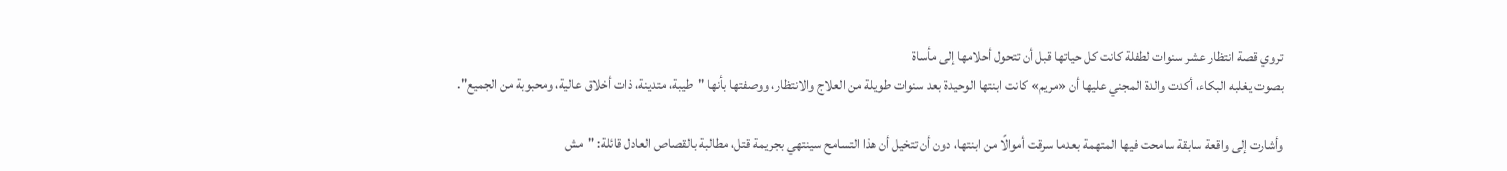تروي قصة انتظار عشر سنوات لطفلة كانت كل حياتها قبل أن تتحول أحلامها إلى مأساة
بصوت يغلبه البكاء، أكدت والدة المجني عليها أن «مريم» كانت ابنتها الوحيدة بعد سنوات طويلة من العلاج والانتظار، ووصفتها بأنها "طيبة، متدينة، ذات أخلاق عالية، ومحبوبة من الجميع".

وأشارت إلى واقعة سابقة سامحت فيها المتهمة بعدما سرقت أموالًا من ابنتها، دون أن تتخيل أن هذا التسامح سينتهي بجريمة قتل، مطالبة بالقصاص العادل قائلة: "مش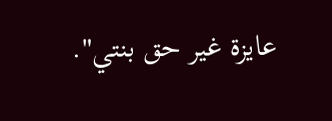عايزة غير حق بنتي".